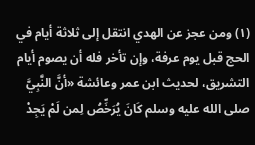(١) ومن عجز عن الهدي انتقل إلى ثلاثة أيام في الحج قبل يوم عرفة، وإن تأخر فله أن يصوم أيام التشريق، لحديث ابن عمر وعائشة «أنَّ النَّبِيَّ صلى الله عليه وسلم كَانَ يُرَخِّصُ لِمن لَمْ يَجِدْ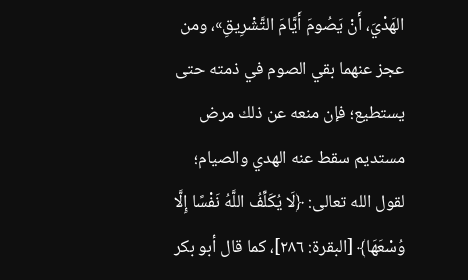الهَدْيَ، أَنْ يَصُومَ أَيَّامَ التَّشْرِيقِ»، ومن عجز عنهما بقي الصوم في ذمته حتى يستطيع؛ فإن منعه عن ذلك مرض مستديم سقط عنه الهدي والصيام؛ لقول الله تعالى: ﴿لَا يُكَلِّفُ اللَّهُ نَفْسًا إِلَّا وُسْعَهَا﴾ [البقرة: ٢٨٦]، كما قال أبو بكر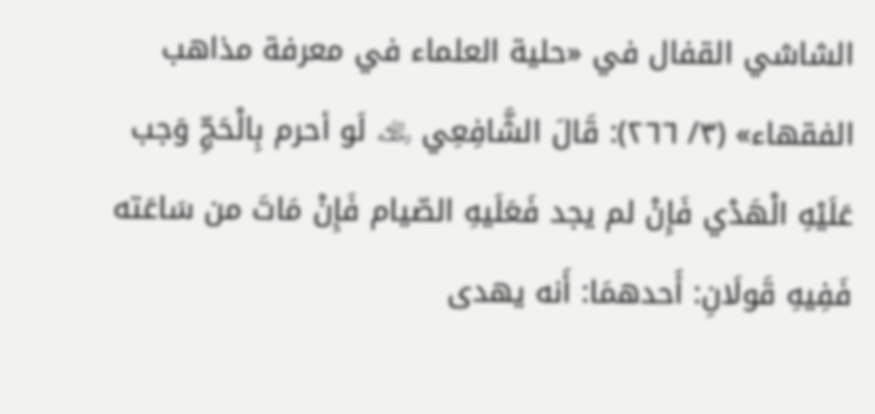الشاشي القفال في «حلية العلماء في معرفة مذاهب الفقهاء» (٣/ ٢٦٦): قَالَ الشَّافِعِي ﵀ لَو أحرم بِالْحَجِّ وَجب عَلَيْهِ الْهَدْي فَإِنْ لم يجد فَعَلَيهِ الصّيام فَإِنْ مَاتَ من سَاعَته فَفِيهِ قَولَانِ: أَحدهمَا: أَنه يهدى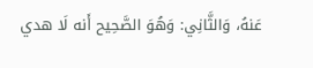عَنهُ، وَالثَّانِي: وَهُوَ الصَّحِيح أَنه لَا هدي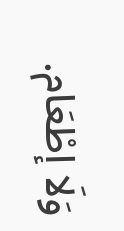وَلَا إطْعَام.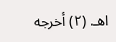اهـ. (٢) أخرجه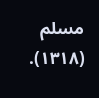مسلم (١٣١٨).